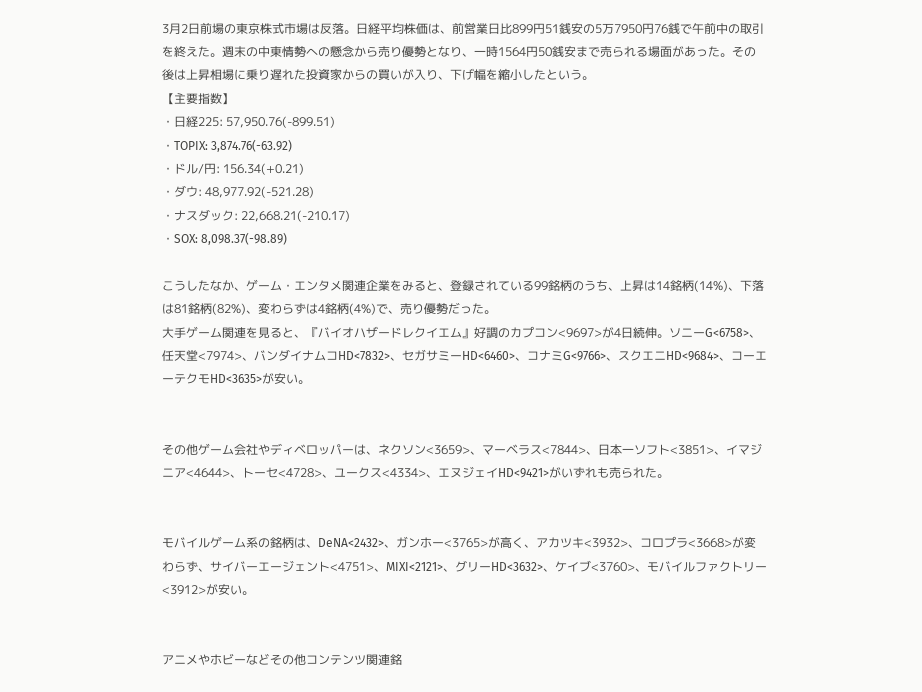3月2日前場の東京株式市場は反落。日経平均株価は、前営業日比899円51銭安の5万7950円76銭で午前中の取引を終えた。週末の中東情勢への懸念から売り優勢となり、一時1564円50銭安まで売られる場面があった。その後は上昇相場に乗り遅れた投資家からの買いが入り、下げ幅を縮小したという。
【主要指数】
・日経225: 57,950.76(-899.51)
・TOPIX: 3,874.76(-63.92)
・ドル/円: 156.34(+0.21)
・ダウ: 48,977.92(-521.28)
・ナスダック: 22,668.21(-210.17)
・SOX: 8,098.37(-98.89)

こうしたなか、ゲーム・エンタメ関連企業をみると、登録されている99銘柄のうち、上昇は14銘柄(14%)、下落は81銘柄(82%)、変わらずは4銘柄(4%)で、売り優勢だった。
大手ゲーム関連を見ると、『バイオハザードレクイエム』好調のカプコン<9697>が4日続伸。ソニーG<6758>、任天堂<7974>、バンダイナムコHD<7832>、セガサミーHD<6460>、コナミG<9766>、スクエニHD<9684>、コーエーテクモHD<3635>が安い。


その他ゲーム会社やディベロッパーは、ネクソン<3659>、マーベラス<7844>、日本一ソフト<3851>、イマジニア<4644>、トーセ<4728>、ユークス<4334>、エヌジェイHD<9421>がいずれも売られた。


モバイルゲーム系の銘柄は、DeNA<2432>、ガンホー<3765>が高く、アカツキ<3932>、コロプラ<3668>が変わらず、サイバーエージェント<4751>、MIXI<2121>、グリーHD<3632>、ケイブ<3760>、モバイルファクトリー<3912>が安い。


アニメやホビーなどその他コンテンツ関連銘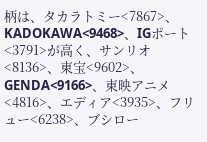柄は、タカラトミー<7867>、KADOKAWA<9468>、IGポート<3791>が高く、サンリオ<8136>、東宝<9602>、GENDA<9166>、東映アニメ<4816>、エディア<3935>、フリュー<6238>、ブシロー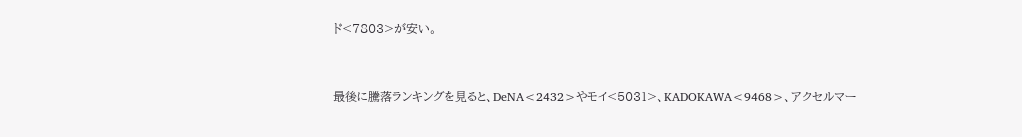ド<7803>が安い。


最後に騰落ランキングを見ると、DeNA<2432>やモイ<5031>、KADOKAWA<9468>、アクセルマー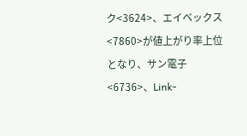ク<3624>、エイベックス<7860>が値上がり率上位となり、サン電子<6736>、Link-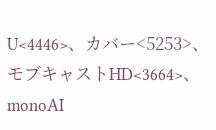U<4446>、カバー<5253>、モブキャストHD<3664>、monoAI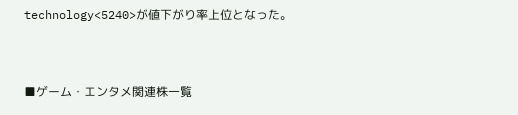technology<5240>が値下がり率上位となった。


■ゲーム・エンタメ関連株一覧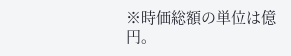※時価総額の単位は億円。